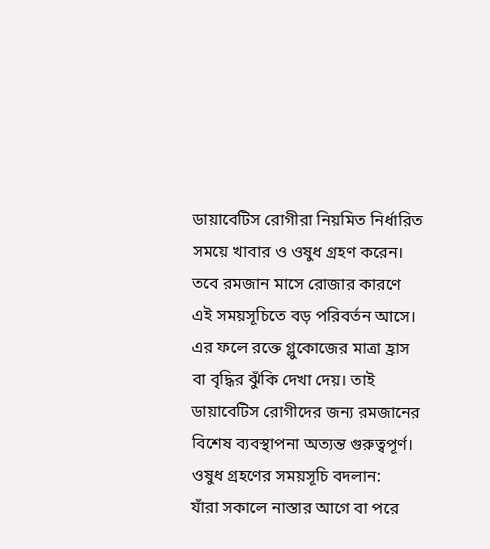ডায়াবেটিস রোগীরা নিয়মিত নির্ধারিত সময়ে খাবার ও ওষুধ গ্রহণ করেন। তবে রমজান মাসে রোজার কারণে এই সময়সূচিতে বড় পরিবর্তন আসে। এর ফলে রক্তে গ্লুকোজের মাত্রা হ্রাস বা বৃদ্ধির ঝুঁকি দেখা দেয়। তাই ডায়াবেটিস রোগীদের জন্য রমজানের বিশেষ ব্যবস্থাপনা অত্যন্ত গুরুত্বপূর্ণ।
ওষুধ গ্রহণের সময়সূচি বদলান:
যাঁরা সকালে নাস্তার আগে বা পরে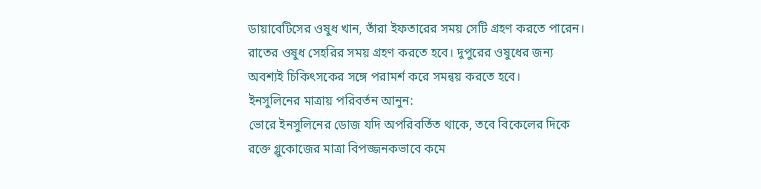ডায়াবেটিসের ওষুধ খান, তাঁরা ইফতারের সময় সেটি গ্রহণ করতে পারেন। রাতের ওষুধ সেহরির সময় গ্রহণ করতে হবে। দুপুরের ওষুধের জন্য অবশ্যই চিকিৎসকের সঙ্গে পরামর্শ করে সমন্বয় করতে হবে।
ইনসুলিনের মাত্রায় পরিবর্তন আনুন:
ভোরে ইনসুলিনের ডোজ যদি অপরিবর্তিত থাকে, তবে বিকেলের দিকে রক্তে গ্লুকোজের মাত্রা বিপজ্জনকভাবে কমে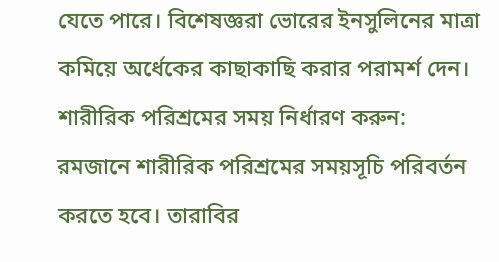যেতে পারে। বিশেষজ্ঞরা ভোরের ইনসুলিনের মাত্রা কমিয়ে অর্ধেকের কাছাকাছি করার পরামর্শ দেন।
শারীরিক পরিশ্রমের সময় নির্ধারণ করুন:
রমজানে শারীরিক পরিশ্রমের সময়সূচি পরিবর্তন করতে হবে। তারাবির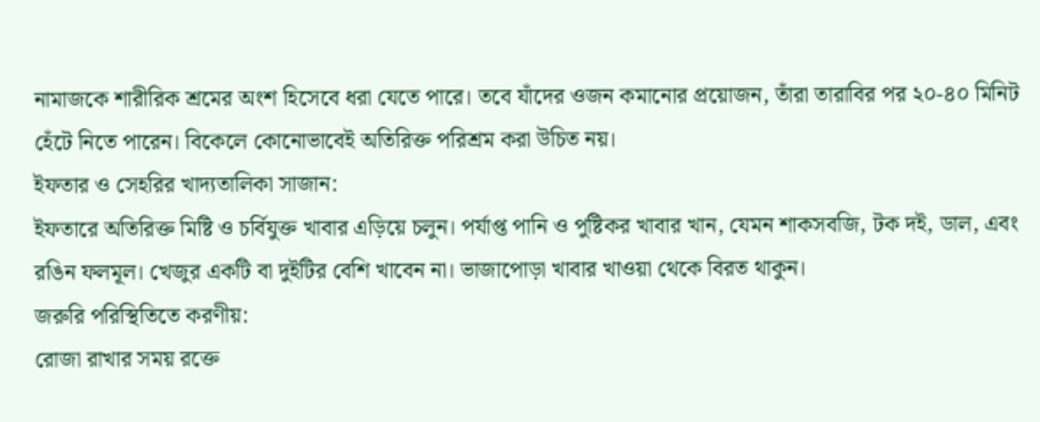নামাজকে শারীরিক শ্রমের অংশ হিসেবে ধরা যেতে পারে। তবে যাঁদের ওজন কমানোর প্রয়োজন, তাঁরা তারাবির পর ২০-৪০ মিনিট হেঁটে নিতে পারেন। বিকেলে কোনোভাবেই অতিরিক্ত পরিশ্রম করা উচিত নয়।
ইফতার ও সেহরির খাদ্যতালিকা সাজান:
ইফতারে অতিরিক্ত মিষ্টি ও চর্বিযুক্ত খাবার এড়িয়ে চলুন। পর্যাপ্ত পানি ও পুষ্টিকর খাবার খান, যেমন শাকসবজি, টক দই, ডাল, এবং রঙিন ফলমূল। খেজুর একটি বা দুইটির বেশি খাবেন না। ভাজাপোড়া খাবার খাওয়া থেকে বিরত থাকুন।
জরুরি পরিস্থিতিতে করণীয়:
রোজা রাখার সময় রক্তে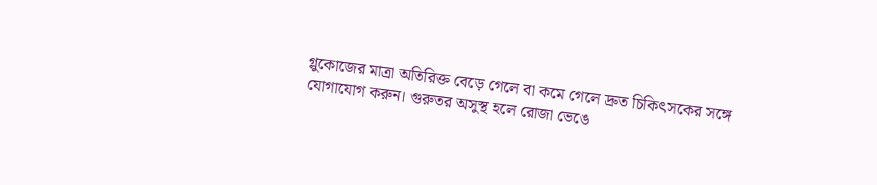গ্লুকোজের মাত্রা অতিরিক্ত বেড়ে গেলে বা কমে গেলে দ্রুত চিকিৎসকের সঙ্গে যোগাযোগ করুন। গুরুতর অসুস্থ হলে রোজা ভেঙে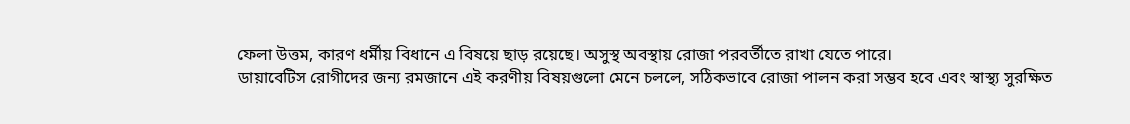ফেলা উত্তম, কারণ ধর্মীয় বিধানে এ বিষয়ে ছাড় রয়েছে। অসুস্থ অবস্থায় রোজা পরবর্তীতে রাখা যেতে পারে।
ডায়াবেটিস রোগীদের জন্য রমজানে এই করণীয় বিষয়গুলো মেনে চললে, সঠিকভাবে রোজা পালন করা সম্ভব হবে এবং স্বাস্থ্য সুরক্ষিত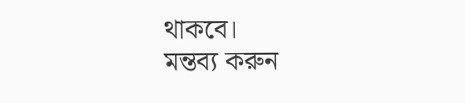থাকবে।
মন্তব্য করুন